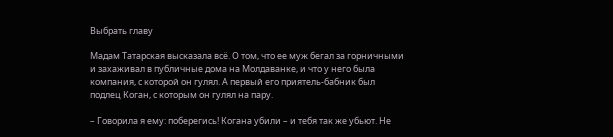Выбрать главу

Мадам Татарская высказала всё. О том, что ее муж бегал за горничными и захаживал в публичные дома на Молдаванке, и что у него была компания, с которой он гулял. А первый его приятель-бабник был подлец Коган, с которым он гулял на пару.

– Говорила я ему: поберегись! Когана убили – и тебя так же убьют. Не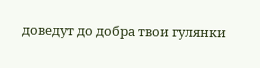доведут до добра твои гулянки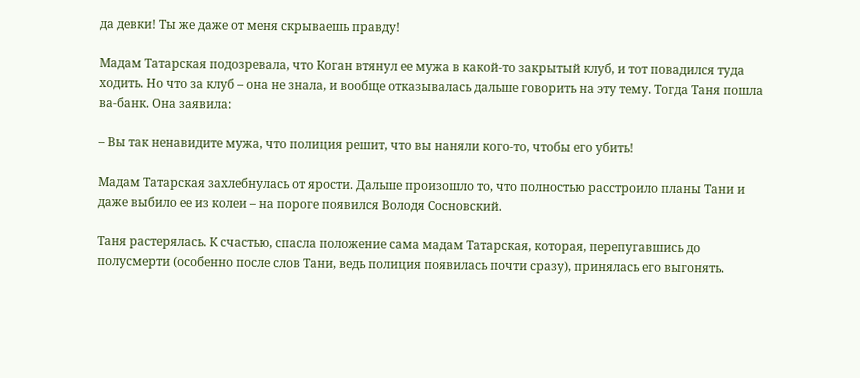да девки! Ты же даже от меня скрываешь правду!

Мадам Татарская подозревала, что Коган втянул ее мужа в какой-то закрытый клуб, и тот повадился туда ходить. Но что за клуб – она не знала, и вообще отказывалась дальше говорить на эту тему. Тогда Таня пошла ва-банк. Она заявила:

– Вы так ненавидите мужа, что полиция решит, что вы наняли кого-то, чтобы его убить!

Мадам Татарская захлебнулась от ярости. Дальше произошло то, что полностью расстроило планы Тани и даже выбило ее из колеи – на пороге появился Володя Сосновский.

Таня растерялась. К счастью, спасла положение сама мадам Татарская, которая, перепугавшись до полусмерти (особенно после слов Тани, ведь полиция появилась почти сразу), принялась его выгонять.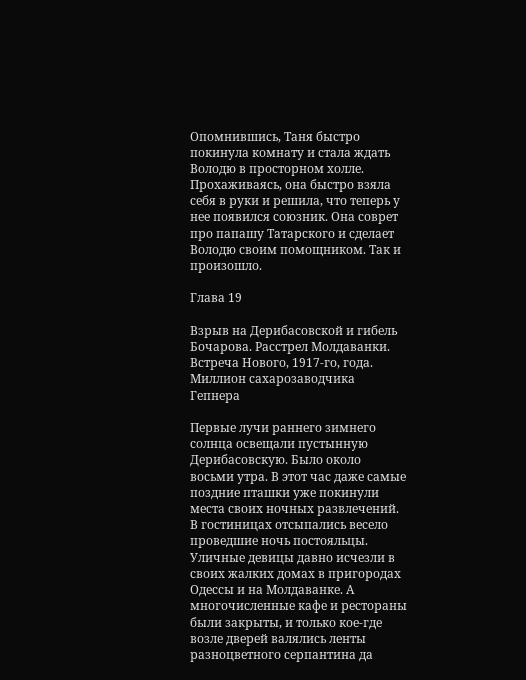Опомнившись, Таня быстро покинула комнату и стала ждать Володю в просторном холле. Прохаживаясь, она быстро взяла себя в руки и решила, что теперь у нее появился союзник. Она соврет про папашу Татарского и сделает Володю своим помощником. Так и произошло.

Глава 19

Взрыв на Дерибасовской и гибель Бочарова. Расстрел Молдаванки. Встреча Нового, 1917-го, года. Миллион сахарозаводчика Гепнера

Первые лучи раннего зимнего солнца освещали пустынную Дерибасовскую. Было около восьми утра. В этот час даже самые поздние пташки уже покинули места своих ночных развлечений. В гостиницах отсыпались весело проведшие ночь постояльцы. Уличные девицы давно исчезли в своих жалких домах в пригородах Одессы и на Молдаванке. А многочисленные кафе и рестораны были закрыты, и только кое-где возле дверей валялись ленты разноцветного серпантина да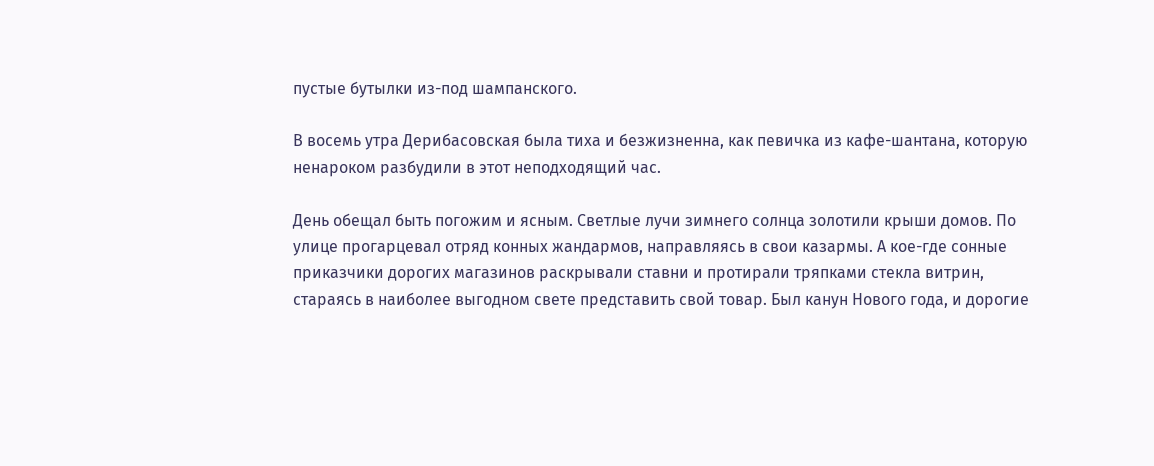пустые бутылки из-под шампанского.

В восемь утра Дерибасовская была тиха и безжизненна, как певичка из кафе-шантана, которую ненароком разбудили в этот неподходящий час.

День обещал быть погожим и ясным. Светлые лучи зимнего солнца золотили крыши домов. По улице прогарцевал отряд конных жандармов, направляясь в свои казармы. А кое-где сонные приказчики дорогих магазинов раскрывали ставни и протирали тряпками стекла витрин, стараясь в наиболее выгодном свете представить свой товар. Был канун Нового года, и дорогие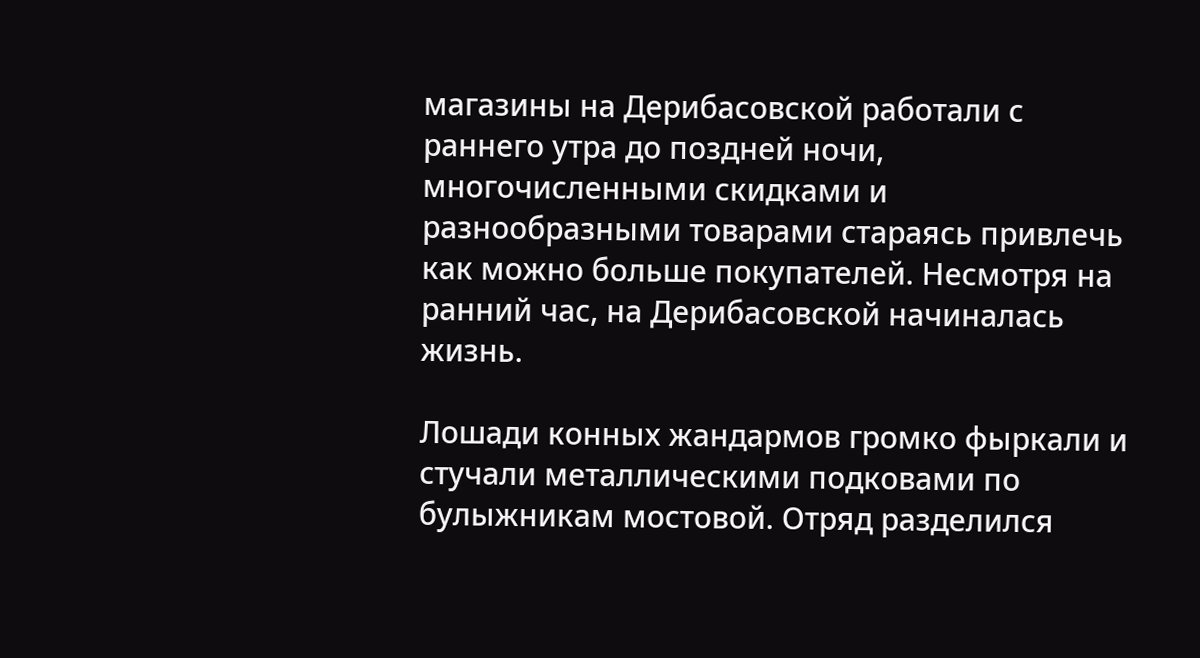магазины на Дерибасовской работали с раннего утра до поздней ночи, многочисленными скидками и разнообразными товарами стараясь привлечь как можно больше покупателей. Несмотря на ранний час, на Дерибасовской начиналась жизнь.

Лошади конных жандармов громко фыркали и стучали металлическими подковами по булыжникам мостовой. Отряд разделился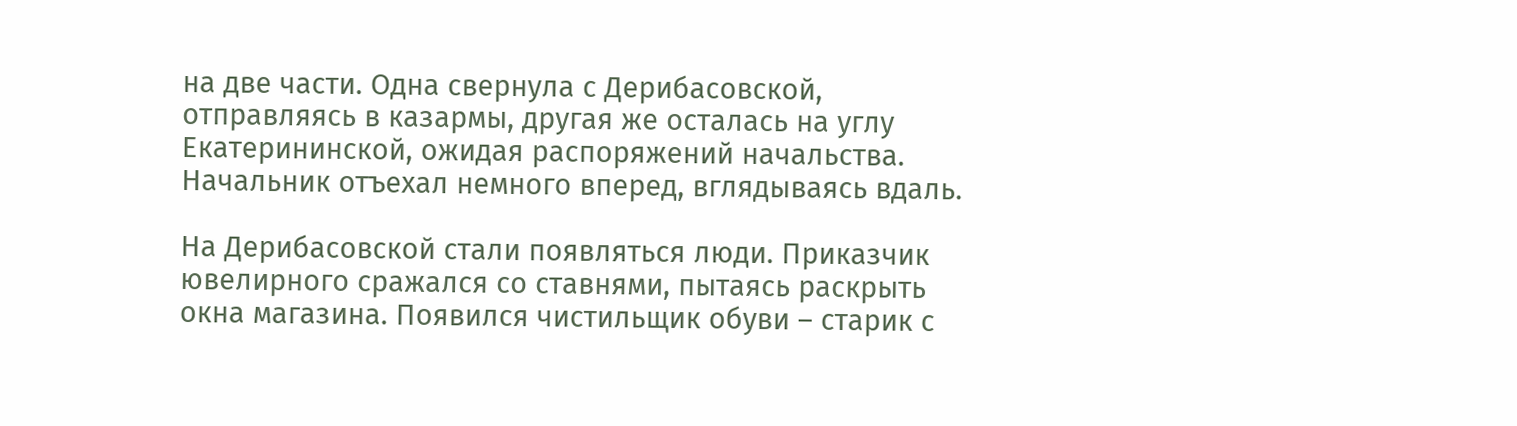на две части. Одна свернула с Дерибасовской, отправляясь в казармы, другая же осталась на углу Екатерининской, ожидая распоряжений начальства. Начальник отъехал немного вперед, вглядываясь вдаль.

На Дерибасовской стали появляться люди. Приказчик ювелирного сражался со ставнями, пытаясь раскрыть окна магазина. Появился чистильщик обуви – старик с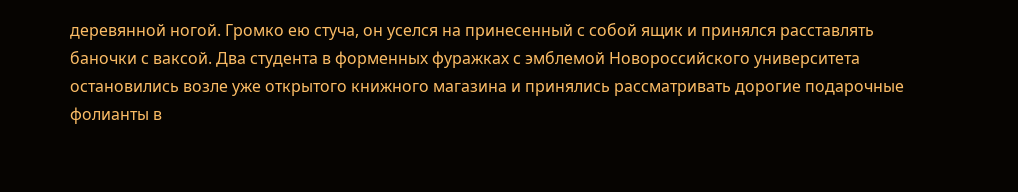деревянной ногой. Громко ею стуча, он уселся на принесенный с собой ящик и принялся расставлять баночки с ваксой. Два студента в форменных фуражках с эмблемой Новороссийского университета остановились возле уже открытого книжного магазина и принялись рассматривать дорогие подарочные фолианты в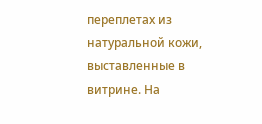переплетах из натуральной кожи, выставленные в витрине. На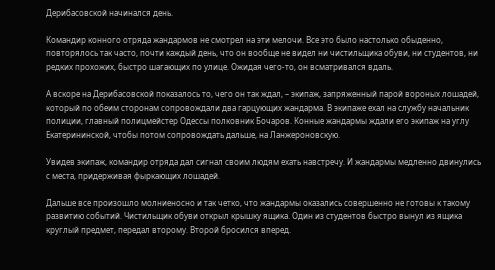Дерибасовской начинался день.

Командир конного отряда жандармов не смотрел на эти мелочи. Все это было настолько обыденно, повторялось так часто, почти каждый день, что он вообще не видел ни чистильщика обуви, ни студентов, ни редких прохожих, быстро шагающих по улице. Ожидая чего-то, он всматривался вдаль.

А вскоре на Дерибасовской показалось то, чего он так ждал, – экипаж, запряженный парой вороных лошадей, который по обеим сторонам сопровождали два гарцующих жандарма. В экипаже ехал на службу начальник полиции, главный полицмейстер Одессы полковник Бочаров. Конные жандармы ждали его экипаж на углу Екатерининской, чтобы потом сопровождать дальше, на Ланжероновскую.

Увидев экипаж, командир отряда дал сигнал своим людям ехать навстречу. И жандармы медленно двинулись с места, придерживая фыркающих лошадей.

Дальше все произошло молниеносно и так четко, что жандармы оказались совершенно не готовы к такому развитию событий. Чистильщик обуви открыл крышку ящика. Один из студентов быстро вынул из ящика круглый предмет, передал второму. Второй бросился вперед.